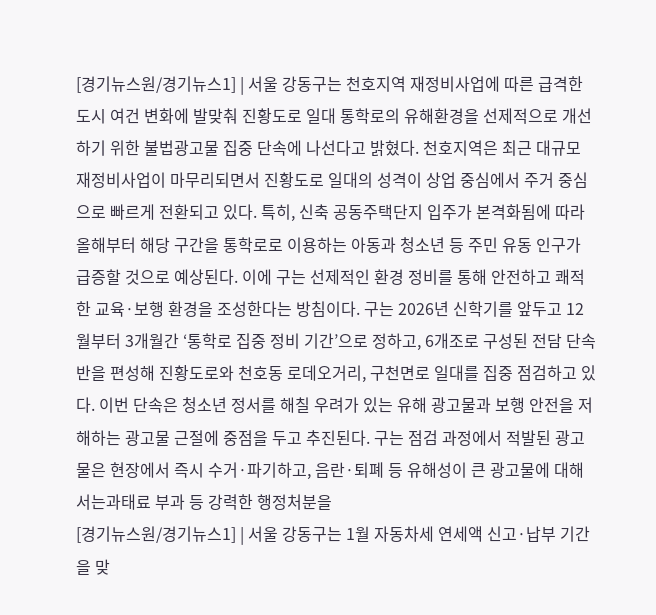[경기뉴스원/경기뉴스1] | 서울 강동구는 천호지역 재정비사업에 따른 급격한 도시 여건 변화에 발맞춰 진황도로 일대 통학로의 유해환경을 선제적으로 개선하기 위한 불법광고물 집중 단속에 나선다고 밝혔다. 천호지역은 최근 대규모 재정비사업이 마무리되면서 진황도로 일대의 성격이 상업 중심에서 주거 중심으로 빠르게 전환되고 있다. 특히, 신축 공동주택단지 입주가 본격화됨에 따라 올해부터 해당 구간을 통학로로 이용하는 아동과 청소년 등 주민 유동 인구가 급증할 것으로 예상된다. 이에 구는 선제적인 환경 정비를 통해 안전하고 쾌적한 교육·보행 환경을 조성한다는 방침이다. 구는 2026년 신학기를 앞두고 12월부터 3개월간 ‘통학로 집중 정비 기간’으로 정하고, 6개조로 구성된 전담 단속반을 편성해 진황도로와 천호동 로데오거리, 구천면로 일대를 집중 점검하고 있다. 이번 단속은 청소년 정서를 해칠 우려가 있는 유해 광고물과 보행 안전을 저해하는 광고물 근절에 중점을 두고 추진된다. 구는 점검 과정에서 적발된 광고물은 현장에서 즉시 수거·파기하고, 음란·퇴폐 등 유해성이 큰 광고물에 대해서는과태료 부과 등 강력한 행정처분을
[경기뉴스원/경기뉴스1] | 서울 강동구는 1월 자동차세 연세액 신고·납부 기간을 맞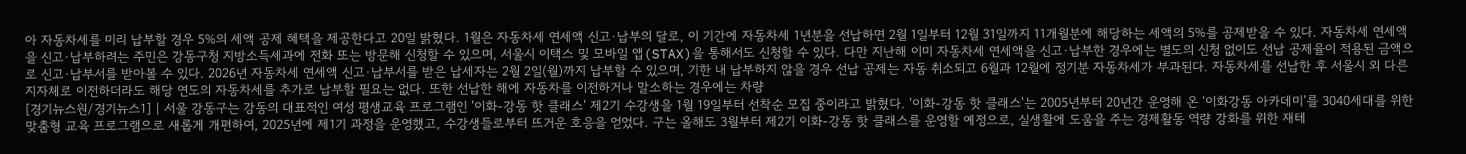아 자동차세를 미리 납부할 경우 5%의 세액 공제 혜택을 제공한다고 20일 밝혔다. 1월은 자동차세 연세액 신고·납부의 달로, 이 기간에 자동차세 1년분을 선납하면 2월 1일부터 12월 31일까지 11개월분에 해당하는 세액의 5%를 공제받을 수 있다. 자동차세 연세액을 신고·납부하려는 주민은 강동구청 지방소득세과에 전화 또는 방문해 신청할 수 있으며, 서울시 이택스 및 모바일 앱(STAX)을 통해서도 신청할 수 있다. 다만 지난해 이미 자동차세 연세액을 신고·납부한 경우에는 별도의 신청 없이도 선납 공제율이 적용된 금액으로 신고·납부서를 받아볼 수 있다. 2026년 자동차세 연세액 신고·납부서를 받은 납세자는 2월 2일(월)까지 납부할 수 있으며, 기한 내 납부하지 않을 경우 선납 공제는 자동 취소되고 6월과 12월에 정기분 자동차세가 부과된다. 자동차세를 선납한 후 서울시 외 다른 지자체로 이전하더라도 해당 연도의 자동차세를 추가로 납부할 필요는 없다. 또한 선납한 해에 자동차를 이전하거나 말소하는 경우에는 차량
[경기뉴스원/경기뉴스1] | 서울 강동구는 강동의 대표적인 여성 평생교육 프로그램인 '이화-강동 핫 클래스' 제2기 수강생을 1월 19일부터 선착순 모집 중이라고 밝혔다. '이화-강동 핫 클래스'는 2005년부터 20년간 운영해 온 ‘이화강동 아카데미’를 3040세대를 위한 맞춤형 교육 프로그램으로 새롭게 개편하여, 2025년에 제1기 과정을 운영했고, 수강생들로부터 뜨거운 호응을 얻었다. 구는 올해도 3월부터 제2기 이화-강동 핫 클래스를 운영할 예정으로, 실생활에 도움을 주는 경제활동 역량 강화를 위한 재테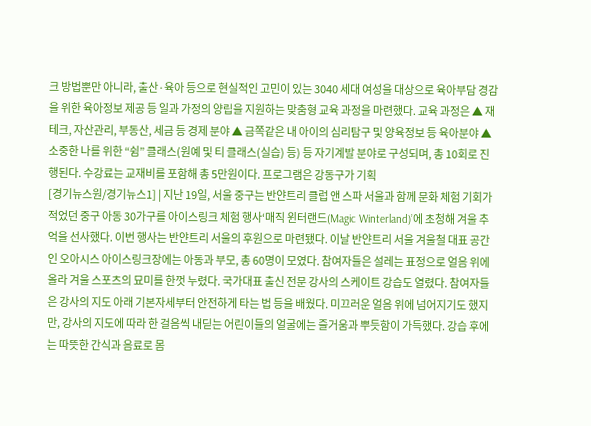크 방법뿐만 아니라, 출산·육아 등으로 현실적인 고민이 있는 3040 세대 여성을 대상으로 육아부담 경감을 위한 육아정보 제공 등 일과 가정의 양립을 지원하는 맞춤형 교육 과정을 마련했다. 교육 과정은 ▲ 재테크, 자산관리, 부동산, 세금 등 경제 분야 ▲ 금쪽같은 내 아이의 심리탐구 및 양육정보 등 육아분야 ▲ 소중한 나를 위한 “쉼” 클래스(원예 및 티 클래스(실습) 등) 등 자기계발 분야로 구성되며, 총 10회로 진행된다. 수강료는 교재비를 포함해 총 5만원이다. 프로그램은 강동구가 기획
[경기뉴스원/경기뉴스1] | 지난 19일, 서울 중구는 반얀트리 클럽 앤 스파 서울과 함께 문화 체험 기회가 적었던 중구 아동 30가구를 아이스링크 체험 행사‘매직 윈터랜드(Magic Winterland)’에 초청해 겨울 추억을 선사했다. 이번 행사는 반얀트리 서울의 후원으로 마련됐다. 이날 반얀트리 서울 겨울철 대표 공간인 오아시스 아이스링크장에는 아동과 부모, 총 60명이 모였다. 참여자들은 설레는 표정으로 얼음 위에 올라 겨울 스포츠의 묘미를 한껏 누렸다. 국가대표 출신 전문 강사의 스케이트 강습도 열렸다. 참여자들은 강사의 지도 아래 기본자세부터 안전하게 타는 법 등을 배웠다. 미끄러운 얼음 위에 넘어지기도 했지만, 강사의 지도에 따라 한 걸음씩 내딛는 어린이들의 얼굴에는 즐거움과 뿌듯함이 가득했다. 강습 후에는 따뜻한 간식과 음료로 몸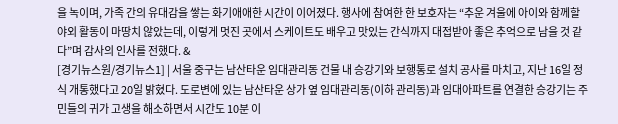을 녹이며, 가족 간의 유대감을 쌓는 화기애애한 시간이 이어졌다. 행사에 참여한 한 보호자는 “추운 겨울에 아이와 함께할 야외 활동이 마땅치 않았는데, 이렇게 멋진 곳에서 스케이트도 배우고 맛있는 간식까지 대접받아 좋은 추억으로 남을 것 같다”며 감사의 인사를 전했다. &
[경기뉴스원/경기뉴스1] | 서울 중구는 남산타운 임대관리동 건물 내 승강기와 보행통로 설치 공사를 마치고, 지난 16일 정식 개통했다고 20일 밝혔다. 도로변에 있는 남산타운 상가 옆 임대관리동(이하 관리동)과 임대아파트를 연결한 승강기는 주민들의 귀가 고생을 해소하면서 시간도 10분 이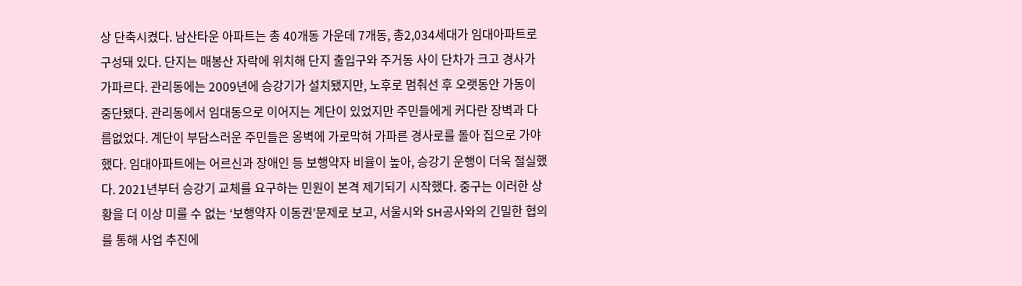상 단축시켰다. 남산타운 아파트는 총 40개동 가운데 7개동, 총2,034세대가 임대아파트로 구성돼 있다. 단지는 매봉산 자락에 위치해 단지 출입구와 주거동 사이 단차가 크고 경사가 가파르다. 관리동에는 2009년에 승강기가 설치됐지만, 노후로 멈춰선 후 오랫동안 가동이 중단됐다. 관리동에서 임대동으로 이어지는 계단이 있었지만 주민들에게 커다란 장벽과 다름없었다. 계단이 부담스러운 주민들은 옹벽에 가로막혀 가파른 경사로를 돌아 집으로 가야했다. 임대아파트에는 어르신과 장애인 등 보행약자 비율이 높아, 승강기 운행이 더욱 절실했다. 2021년부터 승강기 교체를 요구하는 민원이 본격 제기되기 시작했다. 중구는 이러한 상황을 더 이상 미룰 수 없는 ‘보행약자 이동권’문제로 보고, 서울시와 SH공사와의 긴밀한 협의를 통해 사업 추진에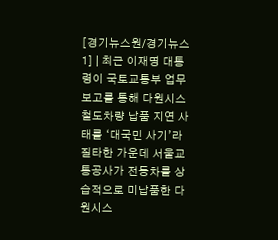[경기뉴스원/경기뉴스1] | 최근 이재명 대통령이 국토교통부 업무보고를 통해 다원시스 철도차량 납품 지연 사태를 ‘대국민 사기’라 질타한 가운데 서울교통공사가 전동차를 상습적으로 미납품한 다원시스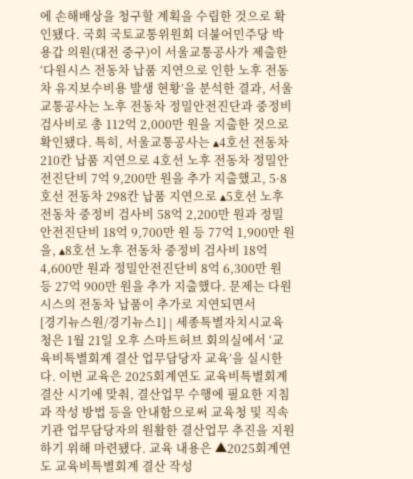에 손해배상을 청구할 계획을 수립한 것으로 확인됐다. 국회 국토교통위원회 더불어민주당 박용갑 의원(대전 중구)이 서울교통공사가 제출한 ‘다원시스 전동차 납품 지연으로 인한 노후 전동차 유지보수비용 발생 현황’을 분석한 결과, 서울교통공사는 노후 전동차 정밀안전진단과 중정비 검사비로 총 112억 2,000만 원을 지출한 것으로 확인됐다. 특히, 서울교통공사는 ▴4호선 전동차 210칸 납품 지연으로 4호선 노후 전동차 정밀안전진단비 7억 9,200만 원을 추가 지출했고, 5·8호선 전동차 298칸 납품 지연으로 ▴5호선 노후 전동차 중정비 검사비 58억 2,200만 원과 정밀안전진단비 18억 9,700만 원 등 77억 1,900만 원을, ▴8호선 노후 전동차 중정비 검사비 18억 4,600만 원과 정밀안전진단비 8억 6,300만 원 등 27억 900만 원을 추가 지출했다. 문제는 다원시스의 전동차 납품이 추가로 지연되면서
[경기뉴스원/경기뉴스1] | 세종특별자치시교육청은 1월 21일 오후 스마트허브 회의실에서 ‘교육비특별회계 결산 업무담당자 교육’을 실시한다. 이번 교육은 2025회계연도 교육비특별회계 결산 시기에 맞춰, 결산업무 수행에 필요한 지침과 작성 방법 등을 안내함으로써 교육청 및 직속기관 업무담당자의 원활한 결산업무 추진을 지원하기 위해 마련됐다. 교육 내용은 ▲2025회계연도 교육비특별회계 결산 작성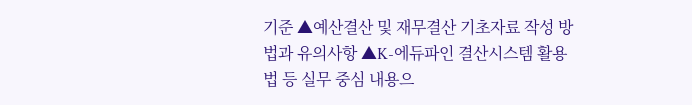기준 ▲예산결산 및 재무결산 기초자료 작성 방법과 유의사항 ▲K-에듀파인 결산시스템 활용법 등 실무 중심 내용으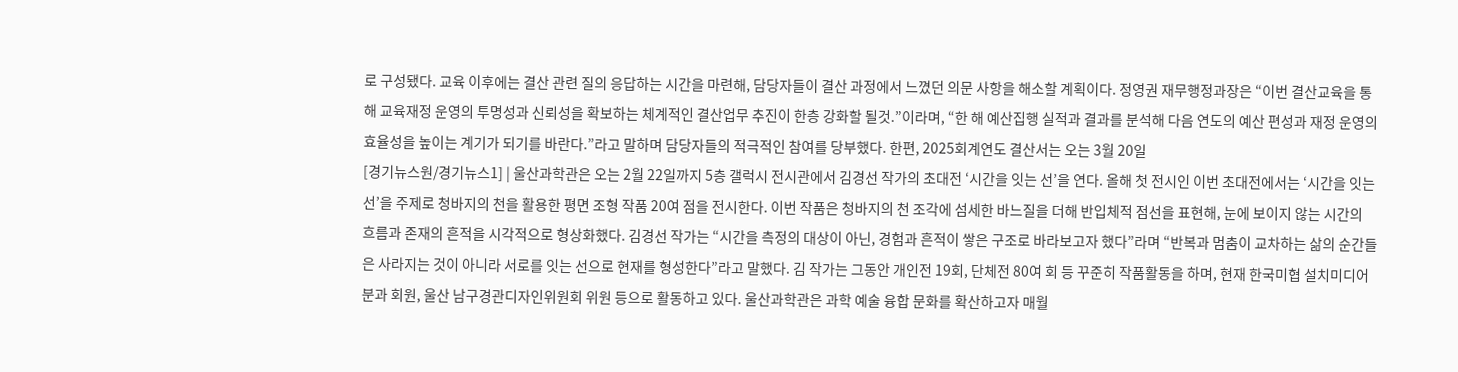로 구성됐다. 교육 이후에는 결산 관련 질의 응답하는 시간을 마련해, 담당자들이 결산 과정에서 느꼈던 의문 사항을 해소할 계획이다. 정영권 재무행정과장은 “이번 결산교육을 통해 교육재정 운영의 투명성과 신뢰성을 확보하는 체계적인 결산업무 추진이 한층 강화할 될것.”이라며, “한 해 예산집행 실적과 결과를 분석해 다음 연도의 예산 편성과 재정 운영의 효율성을 높이는 계기가 되기를 바란다.”라고 말하며 담당자들의 적극적인 참여를 당부했다. 한편, 2025회계연도 결산서는 오는 3월 20일
[경기뉴스원/경기뉴스1] | 울산과학관은 오는 2월 22일까지 5층 갤럭시 전시관에서 김경선 작가의 초대전 ‘시간을 잇는 선’을 연다. 올해 첫 전시인 이번 초대전에서는 ‘시간을 잇는 선’을 주제로 청바지의 천을 활용한 평면 조형 작품 20여 점을 전시한다. 이번 작품은 청바지의 천 조각에 섬세한 바느질을 더해 반입체적 점선을 표현해, 눈에 보이지 않는 시간의 흐름과 존재의 흔적을 시각적으로 형상화했다. 김경선 작가는 “시간을 측정의 대상이 아닌, 경험과 흔적이 쌓은 구조로 바라보고자 했다”라며 “반복과 멈춤이 교차하는 삶의 순간들은 사라지는 것이 아니라 서로를 잇는 선으로 현재를 형성한다”라고 말했다. 김 작가는 그동안 개인전 19회, 단체전 80여 회 등 꾸준히 작품활동을 하며, 현재 한국미협 설치미디어분과 회원, 울산 남구경관디자인위원회 위원 등으로 활동하고 있다. 울산과학관은 과학 예술 융합 문화를 확산하고자 매월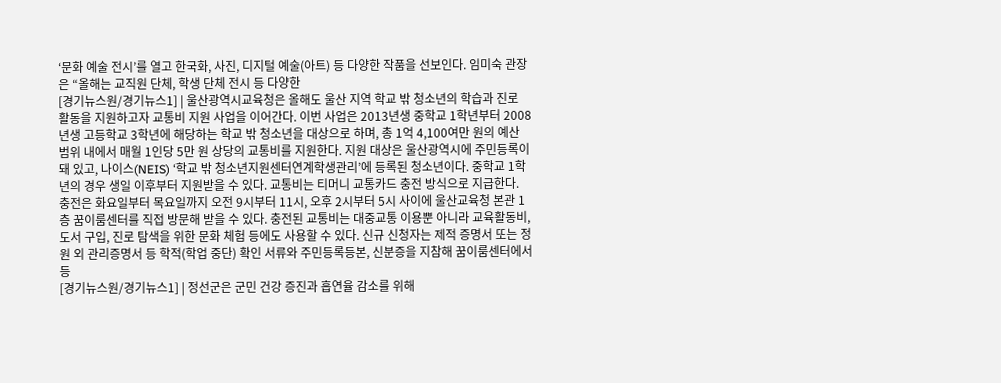‘문화 예술 전시’를 열고 한국화, 사진, 디지털 예술(아트) 등 다양한 작품을 선보인다. 임미숙 관장은 “올해는 교직원 단체, 학생 단체 전시 등 다양한
[경기뉴스원/경기뉴스1] | 울산광역시교육청은 올해도 울산 지역 학교 밖 청소년의 학습과 진로 활동을 지원하고자 교통비 지원 사업을 이어간다. 이번 사업은 2013년생 중학교 1학년부터 2008년생 고등학교 3학년에 해당하는 학교 밖 청소년을 대상으로 하며, 총 1억 4,100여만 원의 예산 범위 내에서 매월 1인당 5만 원 상당의 교통비를 지원한다. 지원 대상은 울산광역시에 주민등록이 돼 있고, 나이스(NEIS) ‘학교 밖 청소년지원센터연계학생관리’에 등록된 청소년이다. 중학교 1학년의 경우 생일 이후부터 지원받을 수 있다. 교통비는 티머니 교통카드 충전 방식으로 지급한다. 충전은 화요일부터 목요일까지 오전 9시부터 11시, 오후 2시부터 5시 사이에 울산교육청 본관 1층 꿈이룸센터를 직접 방문해 받을 수 있다. 충전된 교통비는 대중교통 이용뿐 아니라 교육활동비, 도서 구입, 진로 탐색을 위한 문화 체험 등에도 사용할 수 있다. 신규 신청자는 제적 증명서 또는 정원 외 관리증명서 등 학적(학업 중단) 확인 서류와 주민등록등본, 신분증을 지참해 꿈이룸센터에서 등
[경기뉴스원/경기뉴스1] | 정선군은 군민 건강 증진과 흡연율 감소를 위해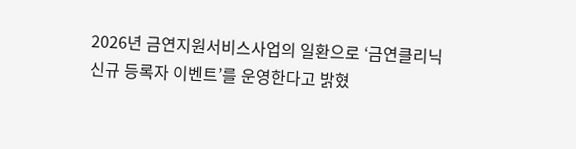2026년 금연지원서비스사업의 일환으로 ‘금연클리닉 신규 등록자 이벤트’를 운영한다고 밝혔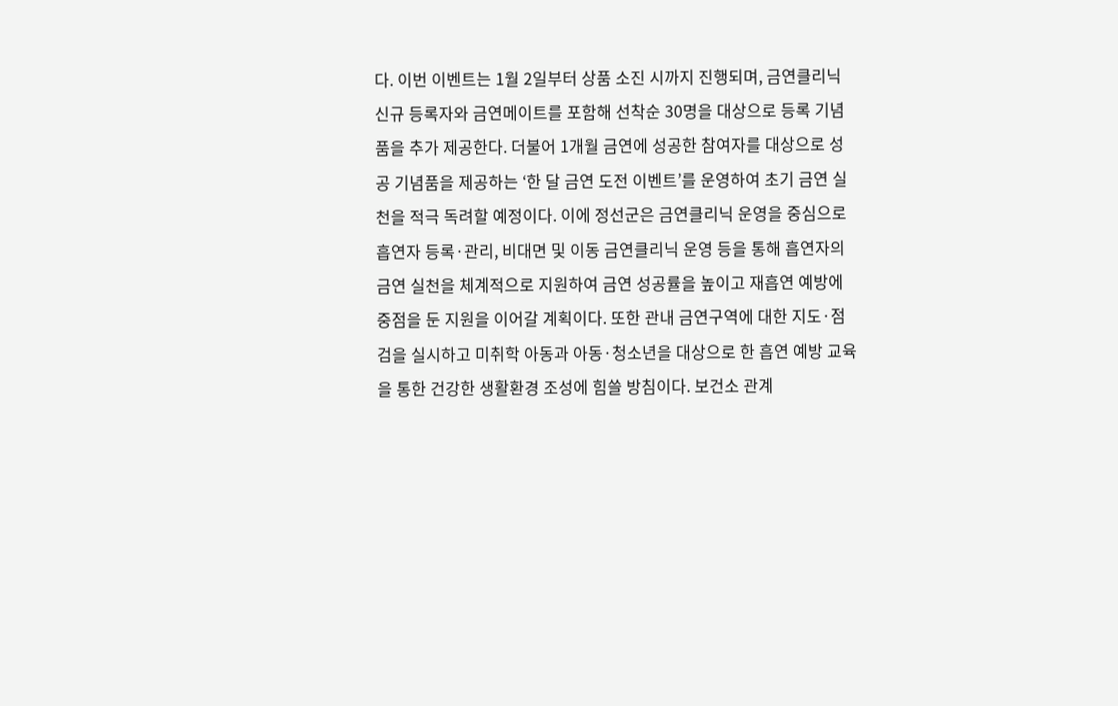다. 이번 이벤트는 1월 2일부터 상품 소진 시까지 진행되며, 금연클리닉 신규 등록자와 금연메이트를 포함해 선착순 30명을 대상으로 등록 기념품을 추가 제공한다. 더불어 1개월 금연에 성공한 참여자를 대상으로 성공 기념품을 제공하는 ‘한 달 금연 도전 이벤트’를 운영하여 초기 금연 실천을 적극 독려할 예정이다. 이에 정선군은 금연클리닉 운영을 중심으로 흡연자 등록·관리, 비대면 및 이동 금연클리닉 운영 등을 통해 흡연자의 금연 실천을 체계적으로 지원하여 금연 성공률을 높이고 재흡연 예방에 중점을 둔 지원을 이어갈 계획이다. 또한 관내 금연구역에 대한 지도·점검을 실시하고 미취학 아동과 아동·청소년을 대상으로 한 흡연 예방 교육을 통한 건강한 생활환경 조성에 힘쓸 방침이다. 보건소 관계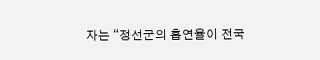자는 “정선군의 흡연율이 전국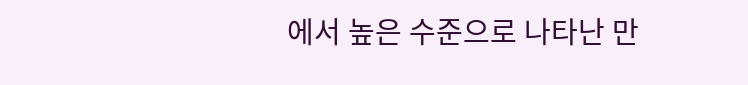에서 높은 수준으로 나타난 만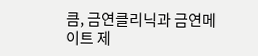큼, 금연클리닉과 금연메이트 제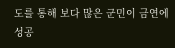도를 통해 보다 많은 군민이 금연에 성공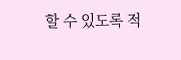할 수 있도록 적